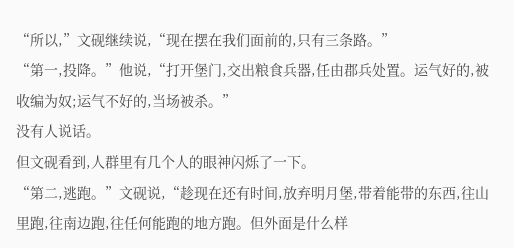“所以,”文砚继续说,“现在摆在我们面前的,只有三条路。”
“第一,投降。”他说,“打开堡门,交出粮食兵器,任由郡兵处置。运气好的,被收编为奴;运气不好的,当场被杀。”
没有人说话。
但文砚看到,人群里有几个人的眼神闪烁了一下。
“第二,逃跑。”文砚说,“趁现在还有时间,放弃明月堡,带着能带的东西,往山里跑,往南边跑,往任何能跑的地方跑。但外面是什么样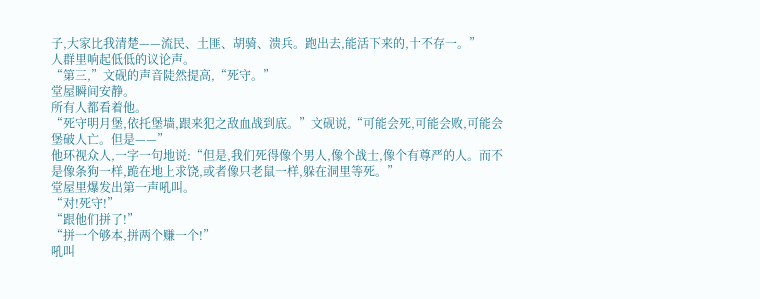子,大家比我清楚——流民、土匪、胡骑、溃兵。跑出去,能活下来的,十不存一。”
人群里响起低低的议论声。
“第三,”文砚的声音陡然提高,“死守。”
堂屋瞬间安静。
所有人都看着他。
“死守明月堡,依托堡墙,跟来犯之敌血战到底。”文砚说,“可能会死,可能会败,可能会堡破人亡。但是——”
他环视众人,一字一句地说:“但是,我们死得像个男人,像个战士,像个有尊严的人。而不是像条狗一样,跪在地上求饶,或者像只老鼠一样,躲在洞里等死。”
堂屋里爆发出第一声吼叫。
“对!死守!”
“跟他们拼了!”
“拼一个够本,拼两个赚一个!”
吼叫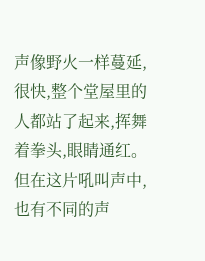声像野火一样蔓延,很快,整个堂屋里的人都站了起来,挥舞着拳头,眼睛通红。
但在这片吼叫声中,也有不同的声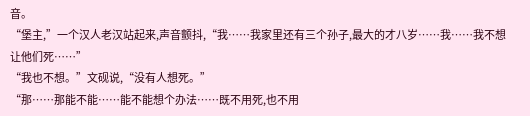音。
“堡主,”一个汉人老汉站起来,声音颤抖,“我……我家里还有三个孙子,最大的才八岁……我……我不想让他们死……”
“我也不想。”文砚说,“没有人想死。”
“那……那能不能……能不能想个办法……既不用死,也不用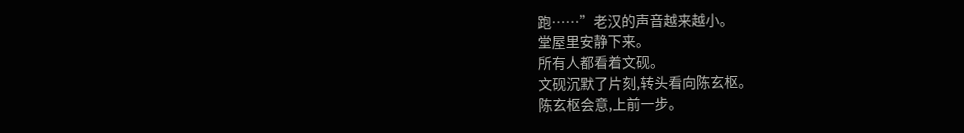跑……”老汉的声音越来越小。
堂屋里安静下来。
所有人都看着文砚。
文砚沉默了片刻,转头看向陈玄枢。
陈玄枢会意,上前一步。